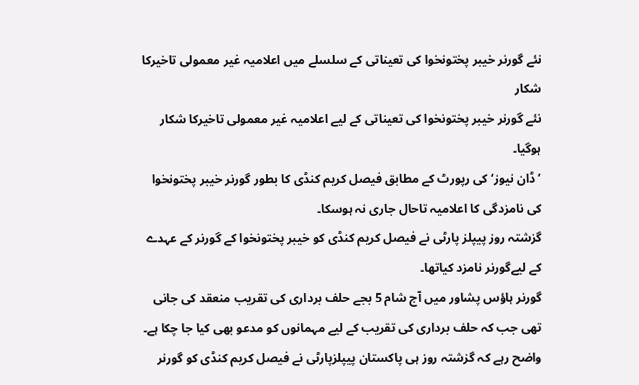نئے گورنر خیبر پختونخوا کی تعیناتی کے سلسلے میں اعلامیہ غیر معمولی تاخیرکا شکار
نئے گورنر خیبر پختونخوا کی تعیناتی کے لیے اعلامیہ غیر معمولی تاخیرکا شکار ہوگیا۔
’ڈان نیوز‘ کی رپورٹ کے مطابق فیصل کریم کنڈی کا بطور گورنر خیبر پختونخوا کی نامزدگی کا اعلامیہ تاحال جاری نہ ہوسکا۔
گزشتہ روز پیپلز پارٹی نے فیصل کریم کنڈی کو خیبر پختونخوا کے گورنر کے عہدے کے لیےگورنر نامزد کیاتھا۔
گورنر ہاؤس پشاور میں آج شام 5 بجے حلف برداری کی تقریب منعقد کی جانی تھی جب کہ حلف برداری کی تقریب کے لیے مہمانوں کو مدعو بھی کیا جا چکا ہے۔
واضح رہے کہ گزشتہ روز ہی پاکستان پیپلزپارٹی نے فیصل کریم کنڈی کو گورنر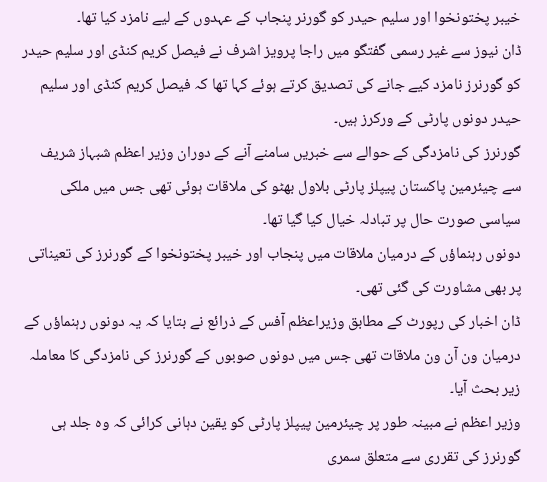خیبر پختونخوا اور سلیم حیدر کو گورنر پنجاب کے عہدوں کے لیے نامزد کیا تھا۔
ڈان نیوز سے غیر رسمی گفتگو میں راجا پرویز اشرف نے فیصل کریم کنڈی اور سلیم حیدر کو گورنرز نامزد کیے جانے کی تصدیق کرتے ہوئے کہا تھا کہ فیصل کریم کنڈی اور سلیم حیدر دونوں پارٹی کے ورکرز ہیں۔
گورنرز کی نامزدگی کے حوالے سے خبریں سامنے آنے کے دوران وزیر اعظم شبہاز شریف سے چیئرمین پاکستان پیپلز پارٹی بلاول بھٹو کی ملاقات ہوئی تھی جس میں ملکی سیاسی صورت حال پر تبادلہ خیال کیا گیا تھا۔
دونوں رہنماؤں کے درمیان ملاقات میں پنجاب اور خیبر پختونخوا کے گورنرز کی تعیناتی پر بھی مشاورت کی گئی تھی۔
ڈان اخبار کی رپورٹ کے مطابق وزیراعظم آفس کے ذرائع نے بتایا کہ یہ دونوں رہنماؤں کے درمیان ون آن ون ملاقات تھی جس میں دونوں صوبوں کے گورنرز کی نامزدگی کا معاملہ زیر بحث آیا۔
وزیر اعظم نے مبینہ طور پر چیئرمین پیپلز پارٹی کو یقین دہانی کرائی کہ وہ جلد ہی گورنرز کی تقرری سے متعلق سمری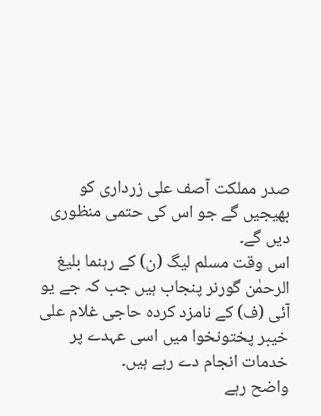صدر مملکت آصف علی زرداری کو بھیجیں گے جو اس کی حتمی منظوری دیں گے۔
اس وقت مسلم لیگ (ن) کے رہنما بلیغ الرحمٰن گورنر پنجاب ہیں جب کہ جے یو آئی (ف) کے نامزد کردہ حاجی غلام علی خیبر پختونخوا میں اسی عہدے پر خدمات انجام دے رہے ہیں۔
واضح رہے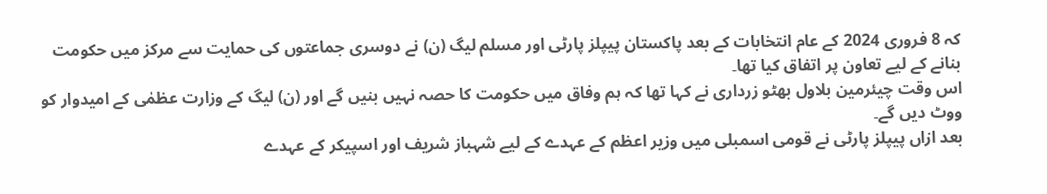کہ 8 فروری 2024 کے عام انتخابات کے بعد پاکستان پیپلز پارٹی اور مسلم لیگ (ن) نے دوسری جماعتوں کی حمایت سے مرکز میں حکومت بنانے کے لیے تعاون پر اتفاق کیا تھا۔
اس وقت چیئرمین بلاول بھٹو زرداری نے کہا تھا کہ ہم وفاق میں حکومت کا حصہ نہیں بنیں گے اور (ن) لیگ کے وزارت عظمٰی کے امیدوار کو ووٹ دیں گے۔
بعد ازاں پیپلز پارٹی نے قومی اسمبلی میں وزیر اعظم کے عہدے کے لیے شہباز شریف اور اسپیکر کے عہدے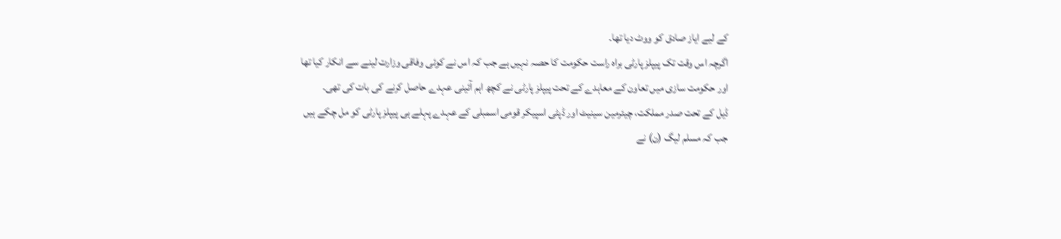کے لیے ایاز صادق کو ووٹ دیا تھا۔
اگرچہ اس وقت تک پیپلز پارٹی براہ راست حکومت کا حصہ نہیں ہے جب کہ اس نے کوئی وفاقی وزارت لینے سے انکار کیا تھا اور حکومت سازی میں تعاون کے معاہدے کے تحت پیپلز پارٹی نے کچھ اہم آئینی عہدے حاصل کرنے کی بات کی تھی۔
ڈیل کے تحت صدر مملکت، چیئرمین سینیٹ اور ڈپٹی اسپیکر قومی اسمبلی کے عہدے پہلے ہی پیپلز پارٹی کو مل چکے ہیں جب کہ مسلم لیگ (ن) نے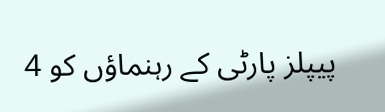پیپلز پارٹی کے رہنماؤں کو 4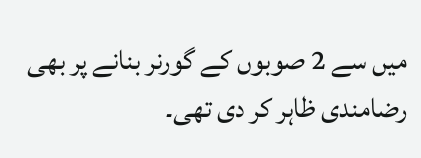میں سے 2 صوبوں کے گورنر بنانے پر بھی رضامندی ظاہر کر دی تھی۔